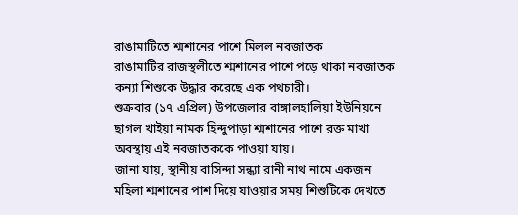রাঙামাটিতে শ্মশানের পাশে মিলল নবজাতক
রাঙামাটির রাজস্থলীতে শ্মশানের পাশে পড়ে থাকা নবজাতক কন্যা শিশুকে উদ্ধার করেছে এক পথচারী।
শুক্রবার (১৭ এপ্রিল) উপজেলার বাঙ্গালহালিয়া ইউনিয়নে ছাগল খাইয়া নামক হিন্দুপাড়া শ্মশানের পাশে রক্ত মাখা অবস্থায় এই নবজাতককে পাওয়া যায়।
জানা যায়, স্থানীয় বাসিন্দা সন্ধ্যা রানী নাথ নামে একজন মহিলা শ্মশানের পাশ দিয়ে যাওয়ার সময় শিশুটিকে দেখতে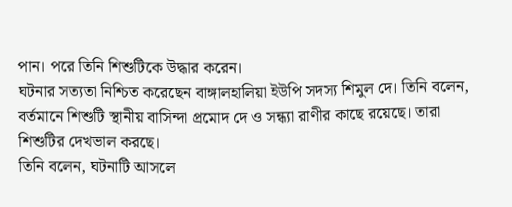পান। পরে তিনি শিশুটিকে উদ্ধার করেন।
ঘটনার সত্যতা নিশ্চিত করেছেন বাঙ্গালহালিয়া ইউপি সদস্য শিমুল দে। তিনি বলেন, বর্তমানে শিশুটি স্থানীয় বাসিন্দা প্রমোদ দে ও সন্ধ্যা রাণীর কাছে রয়েছে। তারা শিশুটির দেখভাল করছে।
তিনি বলেন, ঘটনাটি আসলে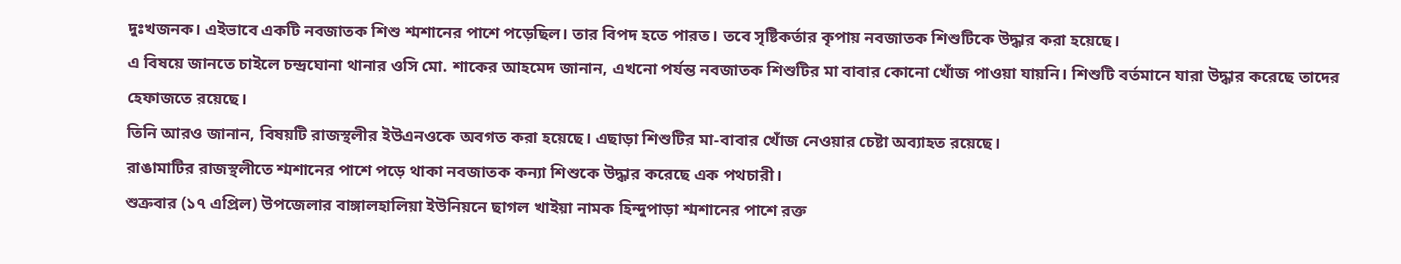দুঃখজনক। এইভাবে একটি নবজাতক শিশু শ্মশানের পাশে পড়েছিল। তার বিপদ হতে পারত। তবে সৃষ্টিকর্তার কৃপায় নবজাতক শিশুটিকে উদ্ধার করা হয়েছে।
এ বিষয়ে জানতে চাইলে চন্দ্রঘোনা থানার ওসি মো. শাকের আহমেদ জানান, এখনো পর্যন্ত নবজাতক শিশুটির মা বাবার কোনো খোঁজ পাওয়া যায়নি। শিশুটি বর্তমানে যারা উদ্ধার করেছে তাদের হেফাজতে রয়েছে।
তিনি আরও জানান, বিষয়টি রাজস্থলীর ইউএনওকে অবগত করা হয়েছে। এছাড়া শিশুটির মা-বাবার খোঁজ নেওয়ার চেষ্টা অব্যাহত রয়েছে।
রাঙামাটির রাজস্থলীতে শ্মশানের পাশে পড়ে থাকা নবজাতক কন্যা শিশুকে উদ্ধার করেছে এক পথচারী।
শুক্রবার (১৭ এপ্রিল) উপজেলার বাঙ্গালহালিয়া ইউনিয়নে ছাগল খাইয়া নামক হিন্দুপাড়া শ্মশানের পাশে রক্ত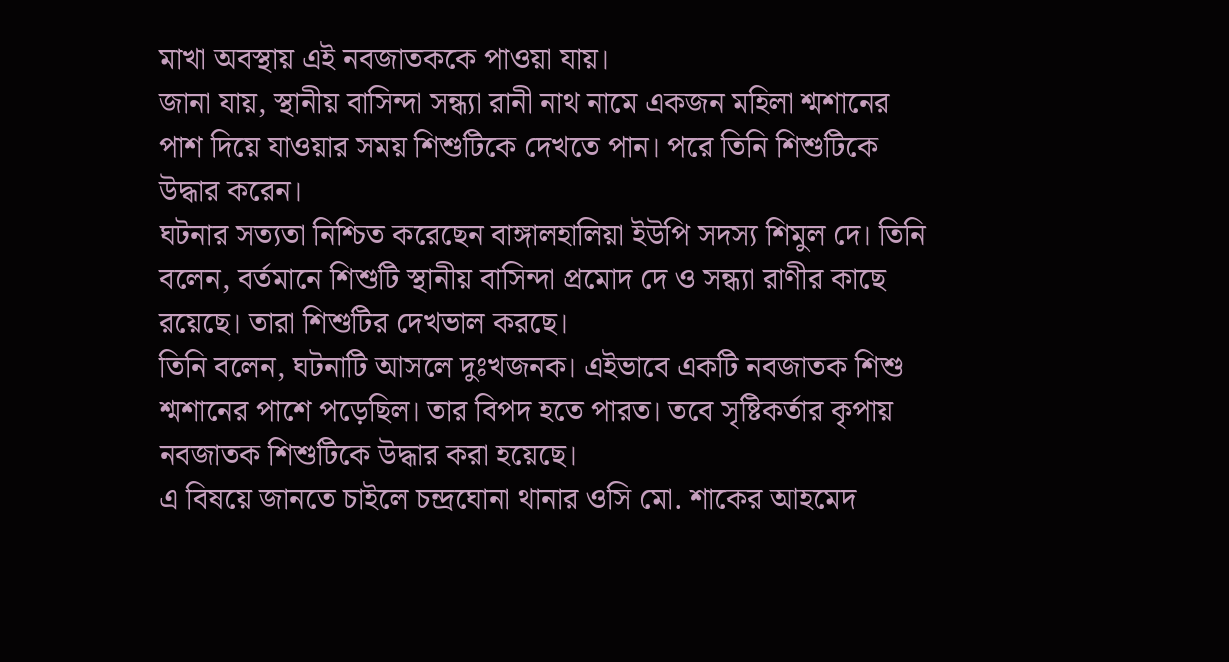মাখা অবস্থায় এই নবজাতককে পাওয়া যায়।
জানা যায়, স্থানীয় বাসিন্দা সন্ধ্যা রানী নাথ নামে একজন মহিলা শ্মশানের পাশ দিয়ে যাওয়ার সময় শিশুটিকে দেখতে পান। পরে তিনি শিশুটিকে উদ্ধার করেন।
ঘটনার সত্যতা নিশ্চিত করেছেন বাঙ্গালহালিয়া ইউপি সদস্য শিমুল দে। তিনি বলেন, বর্তমানে শিশুটি স্থানীয় বাসিন্দা প্রমোদ দে ও সন্ধ্যা রাণীর কাছে রয়েছে। তারা শিশুটির দেখভাল করছে।
তিনি বলেন, ঘটনাটি আসলে দুঃখজনক। এইভাবে একটি নবজাতক শিশু শ্মশানের পাশে পড়েছিল। তার বিপদ হতে পারত। তবে সৃষ্টিকর্তার কৃপায় নবজাতক শিশুটিকে উদ্ধার করা হয়েছে।
এ বিষয়ে জানতে চাইলে চন্দ্রঘোনা থানার ওসি মো. শাকের আহমেদ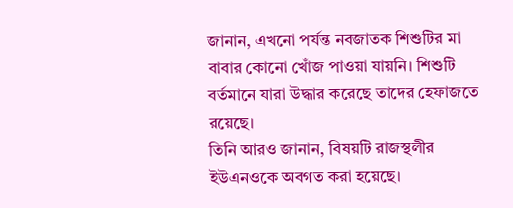জানান, এখনো পর্যন্ত নবজাতক শিশুটির মা বাবার কোনো খোঁজ পাওয়া যায়নি। শিশুটি বর্তমানে যারা উদ্ধার করেছে তাদের হেফাজতে রয়েছে।
তিনি আরও জানান, বিষয়টি রাজস্থলীর ইউএনওকে অবগত করা হয়েছে।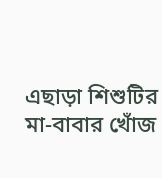এছাড়া শিশুটির মা-বাবার খোঁজ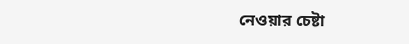নেওয়ার চেষ্টা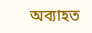অব্যাহত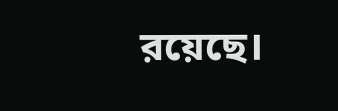রয়েছে।